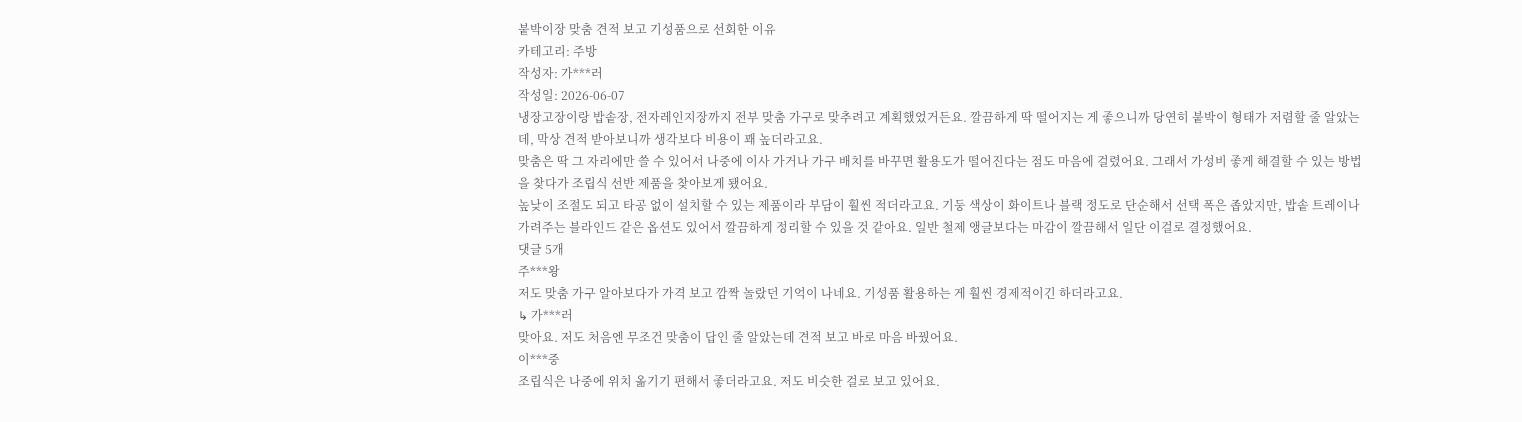붙박이장 맞춤 견적 보고 기성품으로 선회한 이유
카테고리: 주방
작성자: 가***러
작성일: 2026-06-07
냉장고장이랑 밥솥장, 전자레인지장까지 전부 맞춤 가구로 맞추려고 계획했었거든요. 깔끔하게 딱 떨어지는 게 좋으니까 당연히 붙박이 형태가 저렴할 줄 알았는데, 막상 견적 받아보니까 생각보다 비용이 꽤 높더라고요.
맞춤은 딱 그 자리에만 쓸 수 있어서 나중에 이사 가거나 가구 배치를 바꾸면 활용도가 떨어진다는 점도 마음에 걸렸어요. 그래서 가성비 좋게 해결할 수 있는 방법을 찾다가 조립식 선반 제품을 찾아보게 됐어요.
높낮이 조절도 되고 타공 없이 설치할 수 있는 제품이라 부담이 훨씬 적더라고요. 기둥 색상이 화이트나 블랙 정도로 단순해서 선택 폭은 좁았지만, 밥솥 트레이나 가려주는 블라인드 같은 옵션도 있어서 깔끔하게 정리할 수 있을 것 같아요. 일반 철제 앵글보다는 마감이 깔끔해서 일단 이걸로 결정했어요.
댓글 5개
주***왕
저도 맞춤 가구 알아보다가 가격 보고 깜짝 놀랐던 기억이 나네요. 기성품 활용하는 게 훨씬 경제적이긴 하더라고요.
↳ 가***러
맞아요. 저도 처음엔 무조건 맞춤이 답인 줄 알았는데 견적 보고 바로 마음 바꿨어요.
이***중
조립식은 나중에 위치 옮기기 편해서 좋더라고요. 저도 비슷한 걸로 보고 있어요.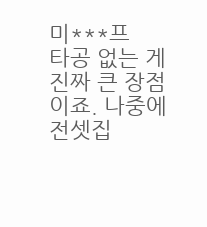미***프
타공 없는 게 진짜 큰 장점이죠. 나중에 전셋집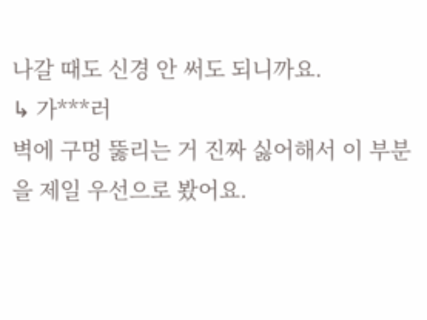나갈 때도 신경 안 써도 되니까요.
↳ 가***러
벽에 구멍 뚫리는 거 진짜 싫어해서 이 부분을 제일 우선으로 봤어요.